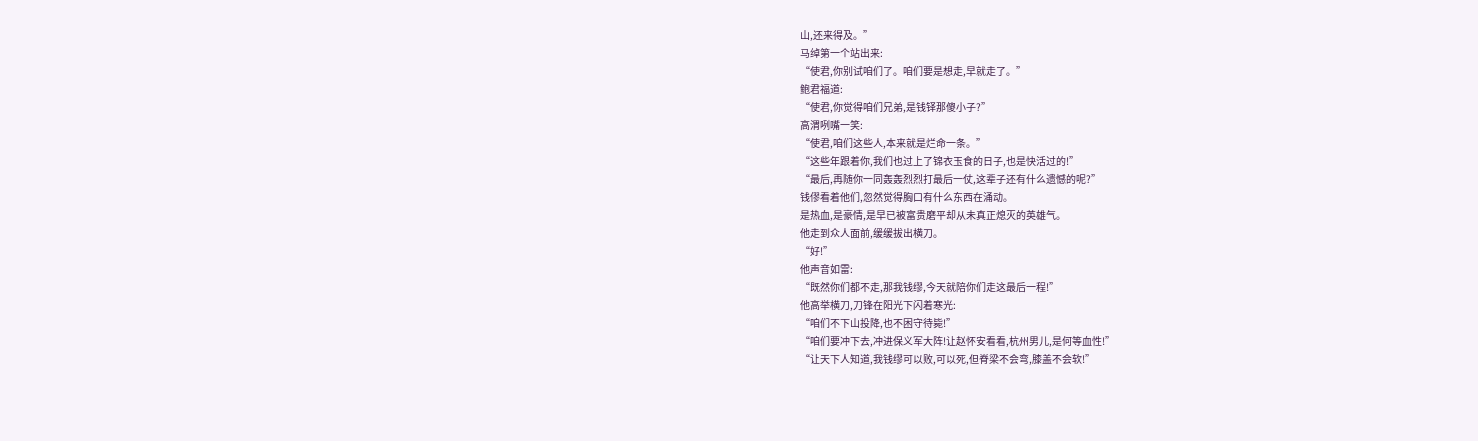山,还来得及。”
马绰第一个站出来:
“使君,你别试咱们了。咱们要是想走,早就走了。”
鲍君福道:
“使君,你觉得咱们兄弟,是钱铎那傻小子?”
高渭咧嘴一笑:
“使君,咱们这些人,本来就是烂命一条。”
“这些年跟着你,我们也过上了锦衣玉食的日子,也是快活过的!”
“最后,再随你一同轰轰烈烈打最后一仗,这辈子还有什么遗憾的呢?”
钱僇看着他们,忽然觉得胸口有什么东西在涌动。
是热血,是豪情,是早已被富贵磨平却从未真正熄灭的英雄气。
他走到众人面前,缓缓拔出横刀。
“好!”
他声音如雷:
“既然你们都不走,那我钱缪,今天就陪你们走这最后一程!”
他高举横刀,刀锋在阳光下闪着寒光:
“咱们不下山投降,也不困守待毙!”
“咱们要冲下去,冲进保义军大阵!让赵怀安看看,杭州男儿,是何等血性!”
“让天下人知道,我钱缪可以败,可以死,但脊梁不会弯,膝盖不会软!”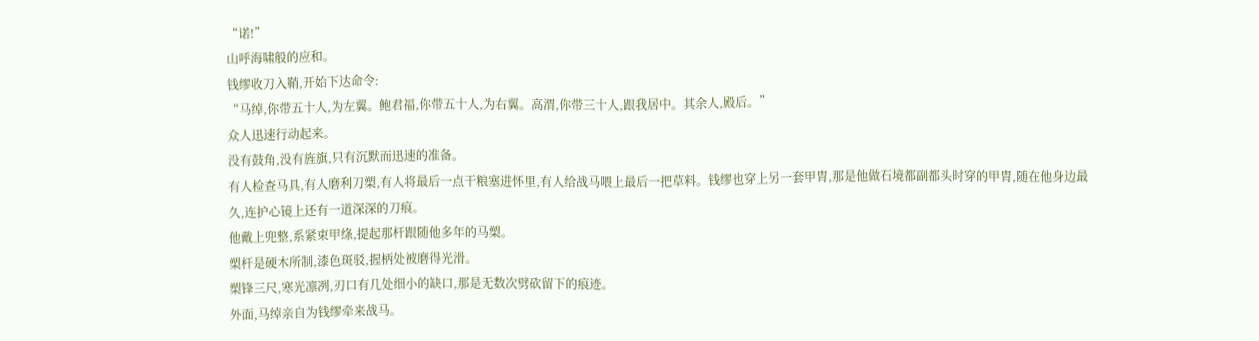“诺!”
山呼海啸般的应和。
钱缪收刀入鞘,开始下达命令:
“马绰,你带五十人,为左翼。鲍君福,你带五十人,为右翼。高渭,你带三十人,跟我居中。其余人,殿后。”
众人迅速行动起来。
没有鼓角,没有旌旗,只有沉默而迅速的准备。
有人检查马具,有人磨利刀槊,有人将最后一点干粮塞进怀里,有人给战马喂上最后一把草料。钱缪也穿上另一套甲胄,那是他做石境都副都头时穿的甲胄,随在他身边最久,连护心镜上还有一道深深的刀痕。
他戴上兜整,系紧束甲绦,提起那杆跟随他多年的马槊。
槊杆是硬木所制,漆色斑驳,握柄处被磨得光滑。
槊锋三尺,寒光凛冽,刃口有几处细小的缺口,那是无数次劈砍留下的痕迹。
外面,马绰亲自为钱缪牵来战马。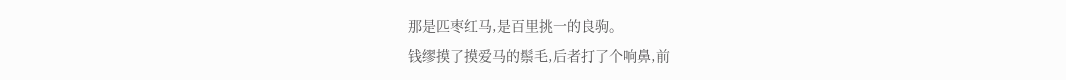那是匹枣红马,是百里挑一的良驹。
钱缪摸了摸爱马的鬃毛,后者打了个响鼻,前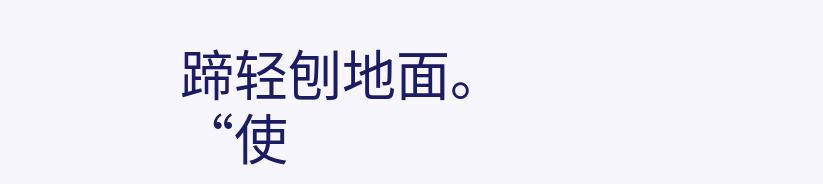蹄轻刨地面。
“使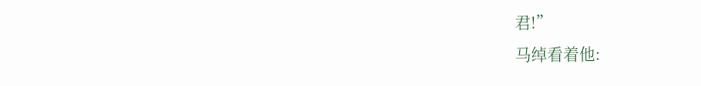君!”
马绰看着他: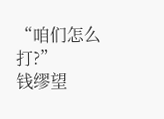“咱们怎么打?”
钱缪望